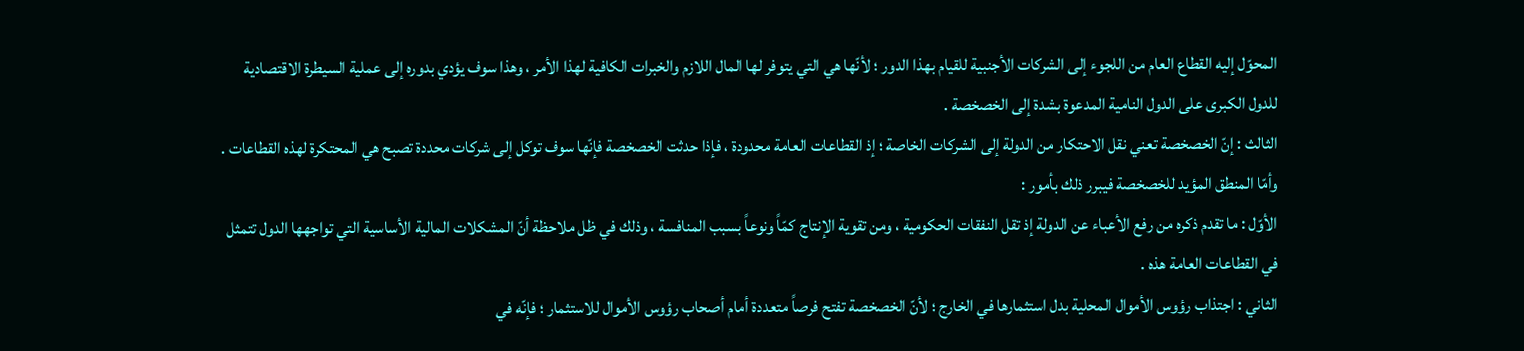المحوّل إليه القطاع العام من اللجوء إلى الشركات الأجنبية للقيام بهذا الدور ؛ لأنّها هي التي يتوفر لها المال اللازم والخبرات الكافية لهذا الأمر ، وهذا سوف يؤدي بدوره إلى عملية السيطرة الاقتصادية للدول الكبرى على الدول النامية المدعوة بشدة إلى الخصخصة .
الثالث : إنّ الخصخصة تعني نقل الاحتكار من الدولة إلى الشركات الخاصة ؛ إذ القطاعات العامة محدودة ، فإذا حدثت الخصخصة فإنّها سوف توكل إلى شركات محددة تصبح هي المحتكرة لهذه القطاعات .
وأمّا المنطق المؤيد للخصخصة فيبرر ذلك بأمور :
الأوّل : ما تقدم ذكره من رفع الأعباء عن الدولة إذ تقل النفقات الحكومية ، ومن تقوية الإنتاج كمّاً ونوعاً بسبب المنافسة ، وذلك في ظل ملاحظة أنّ المشكلات المالية الأساسية التي تواجهها الدول تتمثل في القطاعات العامة هذه .
الثاني : اجتذاب رؤوس الأموال المحلية بدل استثمارها في الخارج ؛ لأنّ الخصخصة تفتح فرصاً متعددة أمام أصحاب رؤوس الأموال للاستثمار ؛ فإنّه في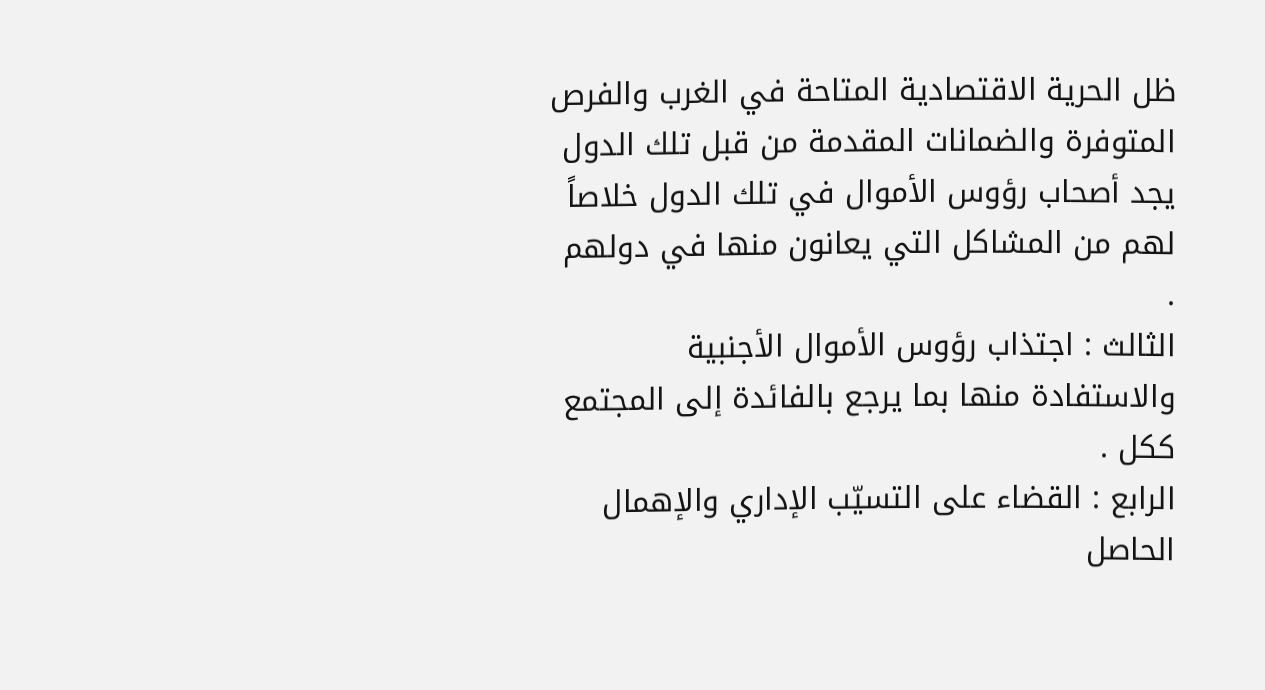ظل الحرية الاقتصادية المتاحة في الغرب والفرص المتوفرة والضمانات المقدمة من قبل تلك الدول يجد أصحاب رؤوس الأموال في تلك الدول خلاصاً لهم من المشاكل التي يعانون منها في دولهم .
الثالث : اجتذاب رؤوس الأموال الأجنبية والاستفادة منها بما يرجع بالفائدة إلى المجتمع ككل .
الرابع : القضاء على التسيّب الإداري والإهمال الحاصل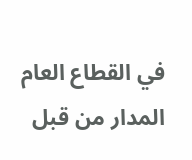في القطاع العام المدار من قبل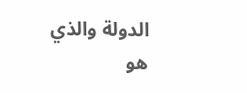الدولة والذي هو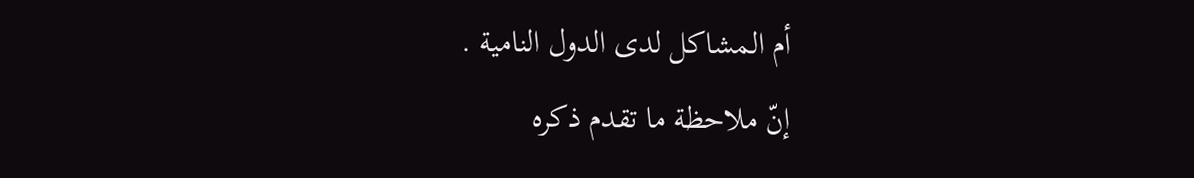أم المشاكل لدى الدول النامية .
إنّ ملاحظة ما تقدم ذكره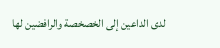لدى الداعين إلى الخصخصة والرافضين لها